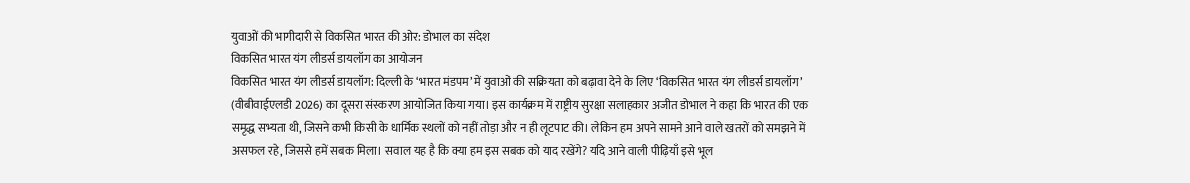युवाओं की भागीदारी से विकसित भारत की ओर: डोभाल का संदेश
विकसित भारत यंग लीडर्स डायलॉग का आयोजन
विकसित भारत यंग लीडर्स डायलॉग: दिल्ली के ‘भारत मंडपम’ में युवाओं की सक्रियता को बढ़ावा देने के लिए ‘विकसित भारत यंग लीडर्स डायलॉग’ (वीबीवाईएलडी 2026) का दूसरा संस्करण आयोजित किया गया। इस कार्यक्रम में राष्ट्रीय सुरक्षा सलाहकार अजीत डोभाल ने कहा कि भारत की एक समृद्ध सभ्यता थी, जिसने कभी किसी के धार्मिक स्थलों को नहीं तोड़ा और न ही लूटपाट की। लेकिन हम अपने सामने आने वाले खतरों को समझने में असफल रहे, जिससे हमें सबक मिला। सवाल यह है कि क्या हम इस सबक को याद रखेंगे? यदि आने वाली पीढ़ियाँ इसे भूल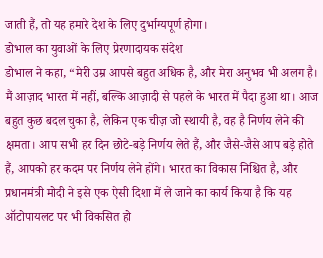जाती हैं, तो यह हमारे देश के लिए दुर्भाग्यपूर्ण होगा।
डोभाल का युवाओं के लिए प्रेरणादायक संदेश
डोभाल ने कहा, “मेरी उम्र आपसे बहुत अधिक है, और मेरा अनुभव भी अलग है। मैं आज़ाद भारत में नहीं, बल्कि आज़ादी से पहले के भारत में पैदा हुआ था। आज बहुत कुछ बदल चुका है, लेकिन एक चीज़ जो स्थायी है, वह है निर्णय लेने की क्षमता। आप सभी हर दिन छोटे-बड़े निर्णय लेते हैं, और जैसे-जैसे आप बड़े होते हैं, आपको हर कदम पर निर्णय लेने होंगे। भारत का विकास निश्चित है, और प्रधानमंत्री मोदी ने इसे एक ऐसी दिशा में ले जाने का कार्य किया है कि यह ऑटोपायलट पर भी विकसित हो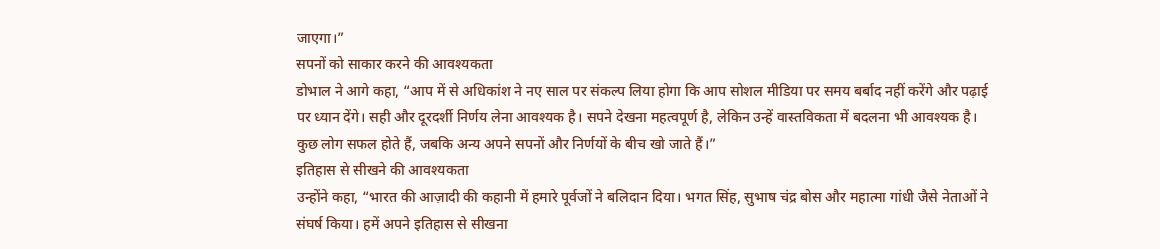जाएगा।”
सपनों को साकार करने की आवश्यकता
डोभाल ने आगे कहा, “आप में से अधिकांश ने नए साल पर संकल्प लिया होगा कि आप सोशल मीडिया पर समय बर्बाद नहीं करेंगे और पढ़ाई पर ध्यान देंगे। सही और दूरदर्शी निर्णय लेना आवश्यक है। सपने देखना महत्वपूर्ण है, लेकिन उन्हें वास्तविकता में बदलना भी आवश्यक है। कुछ लोग सफल होते हैं, जबकि अन्य अपने सपनों और निर्णयों के बीच खो जाते हैं।”
इतिहास से सीखने की आवश्यकता
उन्होंने कहा, “भारत की आज़ादी की कहानी में हमारे पूर्वजों ने बलिदान दिया। भगत सिंह, सुभाष चंद्र बोस और महात्मा गांधी जैसे नेताओं ने संघर्ष किया। हमें अपने इतिहास से सीखना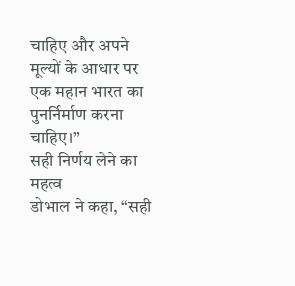चाहिए और अपने मूल्यों के आधार पर एक महान भारत का पुनर्निर्माण करना चाहिए।”
सही निर्णय लेने का महत्व
डोभाल ने कहा, “सही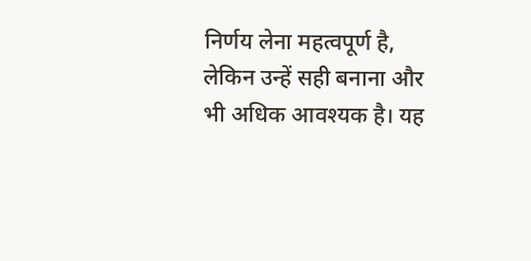निर्णय लेना महत्वपूर्ण है, लेकिन उन्हें सही बनाना और भी अधिक आवश्यक है। यह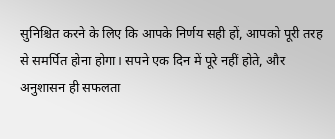सुनिश्चित करने के लिए कि आपके निर्णय सही हों, आपको पूरी तरह से समर्पित होना होगा। सपने एक दिन में पूरे नहीं होते, और अनुशासन ही सफलता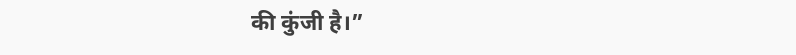की कुंजी है।”